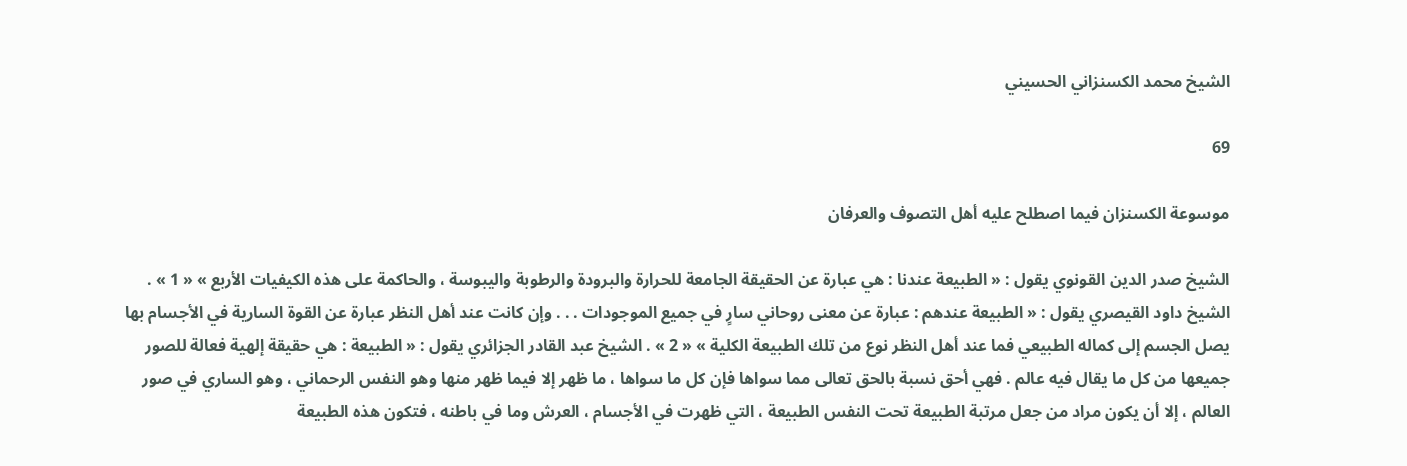الشيخ محمد الكسنزاني الحسيني

69

موسوعة الكسنزان فيما اصطلح عليه أهل التصوف والعرفان

الشيخ صدر الدين القونوي يقول : « الطبيعة عندنا : هي عبارة عن الحقيقة الجامعة للحرارة والبرودة والرطوبة واليبوسة ، والحاكمة على هذه الكيفيات الأربع » « 1 » . الشيخ داود القيصري يقول : « الطبيعة عندهم : عبارة عن معنى روحاني سارٍ في جميع الموجودات . . . وإن كانت عند أهل النظر عبارة عن القوة السارية في الأجسام بها يصل الجسم إلى كماله الطبيعي فما عند أهل النظر نوع من تلك الطبيعة الكلية » « 2 » . الشيخ عبد القادر الجزائري يقول : « الطبيعة : هي حقيقة إلهية فعالة للصور جميعها من كل ما يقال فيه عالم . فهي أحق نسبة بالحق تعالى مما سواها فإن كل ما سواها ، ما ظهر إلا فيما ظهر منها وهو النفس الرحماني ، وهو الساري في صور العالم ، إلا أن يكون مراد من جعل مرتبة الطبيعة تحت النفس الطبيعة ، التي ظهرت في الأجسام ، العرش وما في باطنه ، فتكون هذه الطبيعة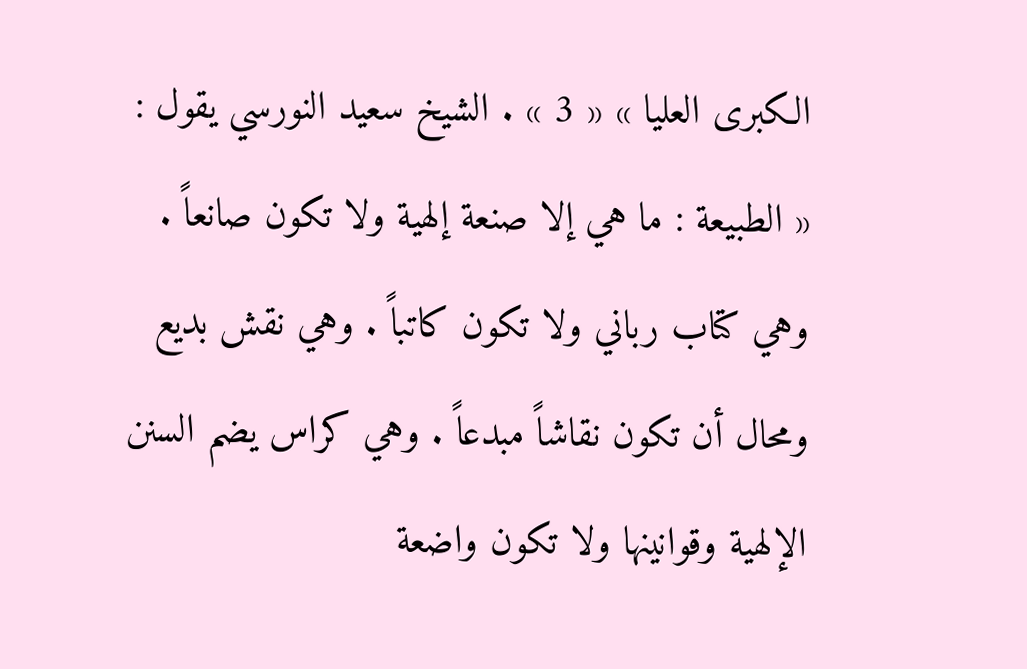الكبرى العليا » « 3 » . الشيخ سعيد النورسي يقول : « الطبيعة : ما هي إلا صنعة إلهية ولا تكون صانعاً . وهي كتاب رباني ولا تكون كاتباً . وهي نقش بديع ومحال أن تكون نقاشاً مبدعاً . وهي كراس يضم السنن الإلهية وقوانينها ولا تكون واضعة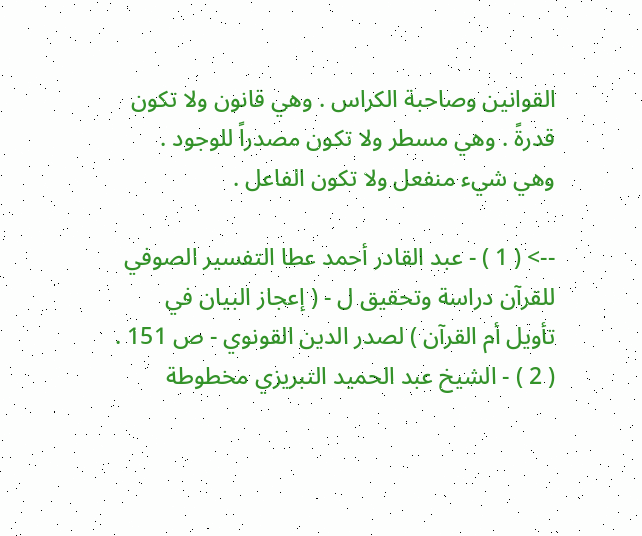القوانين وصاحبة الكراس . وهي قانون ولا تكون قدرةً . وهي مسطر ولا تكون مصدراً للوجود . وهي شيء منفعل ولا تكون الفاعل .

--> ( 1 ) - عبد القادر أحمد عطا التفسير الصوفي للقرآن دراسة وتحقيق ل - ( إعجاز البيان في تأويل أم القرآن ) لصدر الدين القونوي - ص 151 . ( 2 ) - الشيخ عبد الحميد التبريزي مخطوطة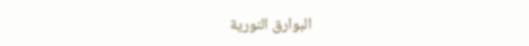البوارق النورية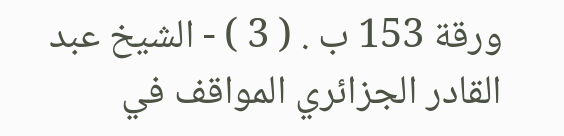ورقة 153 ب . ( 3 ) - الشيخ عبد القادر الجزائري المواقف في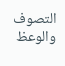التصوف والوعظ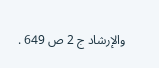والإرشاد ج 2 ص 649 .